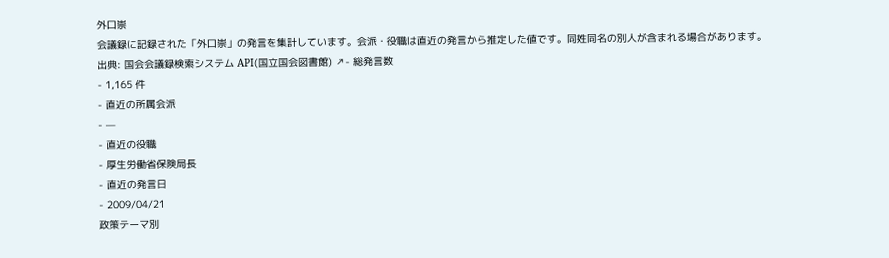外口崇
会議録に記録された「外口崇」の発言を集計しています。会派・役職は直近の発言から推定した値です。同姓同名の別人が含まれる場合があります。
出典: 国会会議録検索システム API(国立国会図書館) ↗- 総発言数
- 1,165 件
- 直近の所属会派
- —
- 直近の役職
- 厚生労働省保険局長
- 直近の発言日
- 2009/04/21
政策テーマ別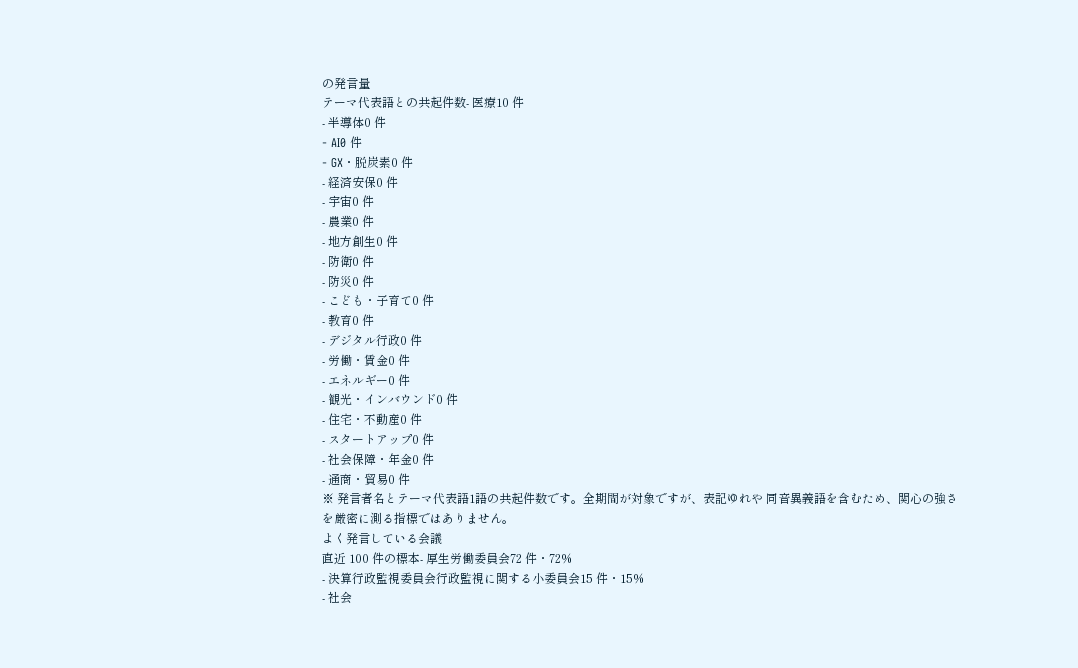の発言量
テーマ代表語との共起件数- 医療10 件
- 半導体0 件
- AI0 件
- GX・脱炭素0 件
- 経済安保0 件
- 宇宙0 件
- 農業0 件
- 地方創生0 件
- 防衛0 件
- 防災0 件
- こども・子育て0 件
- 教育0 件
- デジタル行政0 件
- 労働・賃金0 件
- エネルギー0 件
- 観光・インバウンド0 件
- 住宅・不動産0 件
- スタートアップ0 件
- 社会保障・年金0 件
- 通商・貿易0 件
※ 発言者名とテーマ代表語1語の共起件数です。全期間が対象ですが、表記ゆれや 同音異義語を含むため、関心の強さを厳密に測る指標ではありません。
よく発言している会議
直近 100 件の標本- 厚生労働委員会72 件・72%
- 決算行政監視委員会行政監視に関する小委員会15 件・15%
- 社会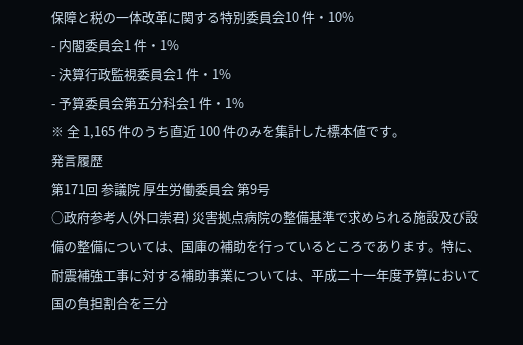保障と税の一体改革に関する特別委員会10 件・10%
- 内閣委員会1 件・1%
- 決算行政監視委員会1 件・1%
- 予算委員会第五分科会1 件・1%
※ 全 1,165 件のうち直近 100 件のみを集計した標本値です。
発言履歴
第171回 参議院 厚生労働委員会 第9号
○政府参考人(外口崇君) 災害拠点病院の整備基準で求められる施設及び設備の整備については、国庫の補助を行っているところであります。特に、耐震補強工事に対する補助事業については、平成二十一年度予算において国の負担割合を三分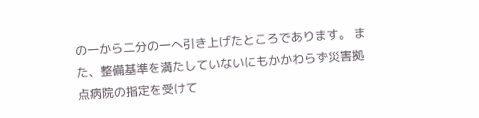の一から二分の一へ引き上げたところであります。 また、整備基準を満たしていないにもかかわらず災害拠点病院の指定を受けて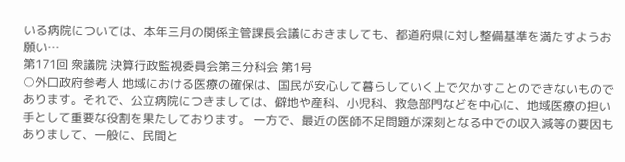いる病院については、本年三月の関係主管課長会議におきましても、都道府県に対し整備基準を満たすようお願い…
第171回 衆議院 決算行政監視委員会第三分科会 第1号
○外口政府参考人 地域における医療の確保は、国民が安心して暮らしていく上で欠かすことのできないものであります。それで、公立病院につきましては、僻地や産科、小児科、救急部門などを中心に、地域医療の担い手として重要な役割を果たしております。 一方で、最近の医師不足問題が深刻となる中での収入減等の要因もありまして、一般に、民間と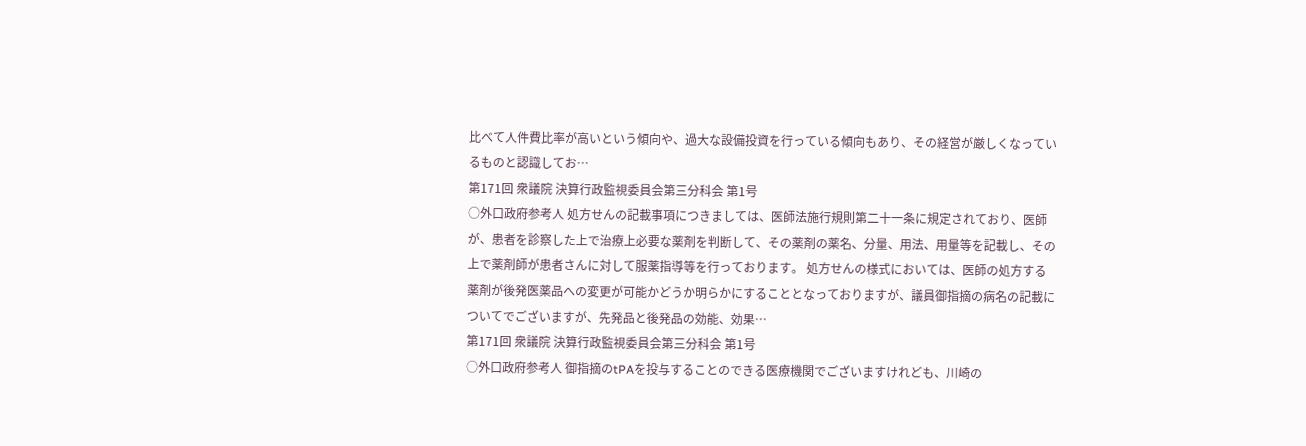比べて人件費比率が高いという傾向や、過大な設備投資を行っている傾向もあり、その経営が厳しくなっているものと認識してお…
第171回 衆議院 決算行政監視委員会第三分科会 第1号
○外口政府参考人 処方せんの記載事項につきましては、医師法施行規則第二十一条に規定されており、医師が、患者を診察した上で治療上必要な薬剤を判断して、その薬剤の薬名、分量、用法、用量等を記載し、その上で薬剤師が患者さんに対して服薬指導等を行っております。 処方せんの様式においては、医師の処方する薬剤が後発医薬品への変更が可能かどうか明らかにすることとなっておりますが、議員御指摘の病名の記載についてでございますが、先発品と後発品の効能、効果…
第171回 衆議院 決算行政監視委員会第三分科会 第1号
○外口政府参考人 御指摘のtPAを投与することのできる医療機関でございますけれども、川崎の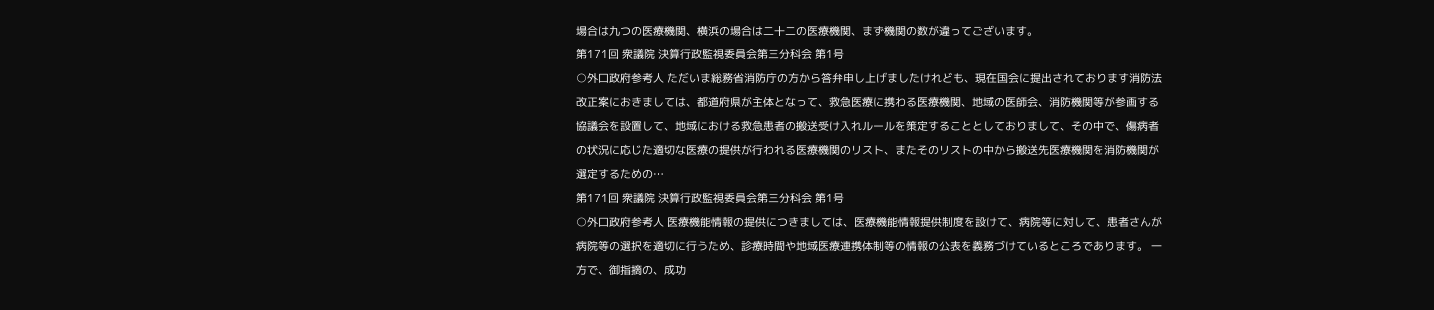場合は九つの医療機関、横浜の場合は二十二の医療機関、まず機関の数が違ってございます。
第171回 衆議院 決算行政監視委員会第三分科会 第1号
○外口政府参考人 ただいま総務省消防庁の方から答弁申し上げましたけれども、現在国会に提出されております消防法改正案におきましては、都道府県が主体となって、救急医療に携わる医療機関、地域の医師会、消防機関等が参画する協議会を設置して、地域における救急患者の搬送受け入れルールを策定することとしておりまして、その中で、傷病者の状況に応じた適切な医療の提供が行われる医療機関のリスト、またそのリストの中から搬送先医療機関を消防機関が選定するための…
第171回 衆議院 決算行政監視委員会第三分科会 第1号
○外口政府参考人 医療機能情報の提供につきましては、医療機能情報提供制度を設けて、病院等に対して、患者さんが病院等の選択を適切に行うため、診療時間や地域医療連携体制等の情報の公表を義務づけているところであります。 一方で、御指摘の、成功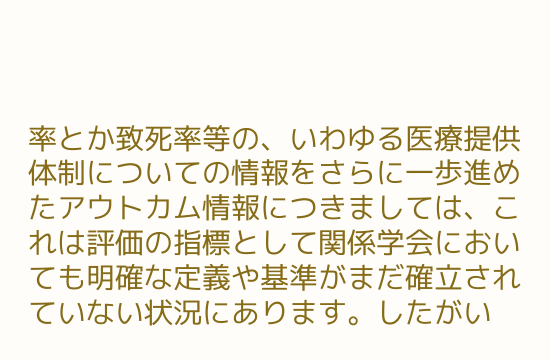率とか致死率等の、いわゆる医療提供体制についての情報をさらに一歩進めたアウトカム情報につきましては、これは評価の指標として関係学会においても明確な定義や基準がまだ確立されていない状況にあります。したがい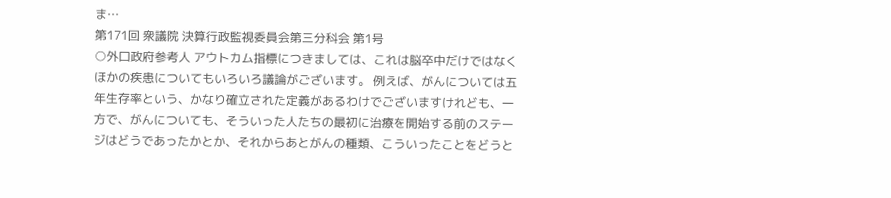ま…
第171回 衆議院 決算行政監視委員会第三分科会 第1号
○外口政府参考人 アウトカム指標につきましては、これは脳卒中だけではなくほかの疾患についてもいろいろ議論がございます。 例えば、がんについては五年生存率という、かなり確立された定義があるわけでございますけれども、一方で、がんについても、そういった人たちの最初に治療を開始する前のステージはどうであったかとか、それからあとがんの種類、こういったことをどうと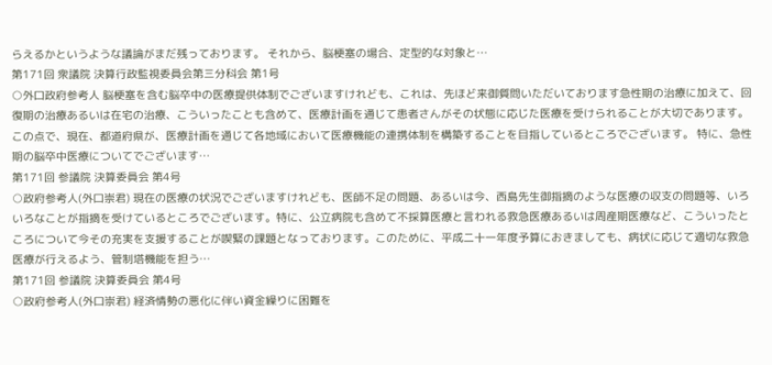らえるかというような議論がまだ残っております。 それから、脳梗塞の場合、定型的な対象と…
第171回 衆議院 決算行政監視委員会第三分科会 第1号
○外口政府参考人 脳梗塞を含む脳卒中の医療提供体制でございますけれども、これは、先ほど来御質問いただいております急性期の治療に加えて、回復期の治療あるいは在宅の治療、こういったことも含めて、医療計画を通じて患者さんがその状態に応じた医療を受けられることが大切であります。この点で、現在、都道府県が、医療計画を通じて各地域において医療機能の連携体制を構築することを目指しているところでございます。 特に、急性期の脳卒中医療についてでございます…
第171回 参議院 決算委員会 第4号
○政府参考人(外口崇君) 現在の医療の状況でございますけれども、医師不足の問題、あるいは今、西島先生御指摘のような医療の収支の問題等、いろいろなことが指摘を受けているところでございます。特に、公立病院も含めて不採算医療と言われる救急医療あるいは周産期医療など、こういったところについて今その充実を支援することが喫緊の課題となっております。このために、平成二十一年度予算におきましても、病状に応じて適切な救急医療が行えるよう、管制塔機能を担う…
第171回 参議院 決算委員会 第4号
○政府参考人(外口崇君) 経済情勢の悪化に伴い資金繰りに困難を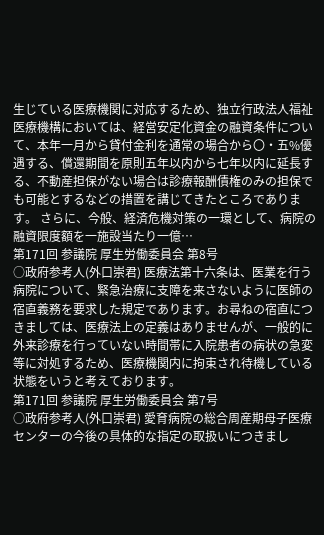生じている医療機関に対応するため、独立行政法人福祉医療機構においては、経営安定化資金の融資条件について、本年一月から貸付金利を通常の場合から〇・五%優遇する、償還期間を原則五年以内から七年以内に延長する、不動産担保がない場合は診療報酬債権のみの担保でも可能とするなどの措置を講じてきたところであります。 さらに、今般、経済危機対策の一環として、病院の融資限度額を一施設当たり一億…
第171回 参議院 厚生労働委員会 第8号
○政府参考人(外口崇君) 医療法第十六条は、医業を行う病院について、緊急治療に支障を来さないように医師の宿直義務を要求した規定であります。お尋ねの宿直につきましては、医療法上の定義はありませんが、一般的に外来診療を行っていない時間帯に入院患者の病状の急変等に対処するため、医療機関内に拘束され待機している状態をいうと考えております。
第171回 参議院 厚生労働委員会 第7号
○政府参考人(外口崇君) 愛育病院の総合周産期母子医療センターの今後の具体的な指定の取扱いにつきまし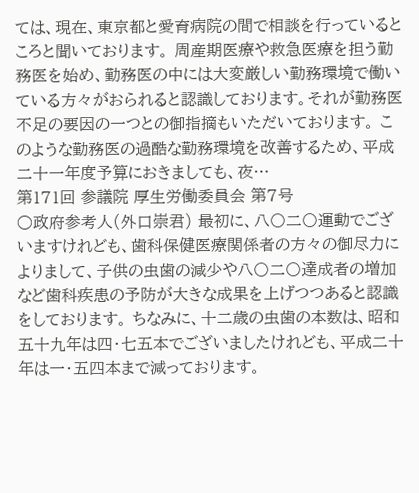ては、現在、東京都と愛育病院の間で相談を行っているところと聞いております。 周産期医療や救急医療を担う勤務医を始め、勤務医の中には大変厳しい勤務環境で働いている方々がおられると認識しております。それが勤務医不足の要因の一つとの御指摘もいただいております。 このような勤務医の過酷な勤務環境を改善するため、平成二十一年度予算におきましても、夜…
第171回 参議院 厚生労働委員会 第7号
○政府参考人(外口崇君) 最初に、八〇二〇運動でございますけれども、歯科保健医療関係者の方々の御尽力によりまして、子供の虫歯の減少や八〇二〇達成者の増加など歯科疾患の予防が大きな成果を上げつつあると認識をしております。 ちなみに、十二歳の虫歯の本数は、昭和五十九年は四・七五本でございましたけれども、平成二十年は一・五四本まで減っております。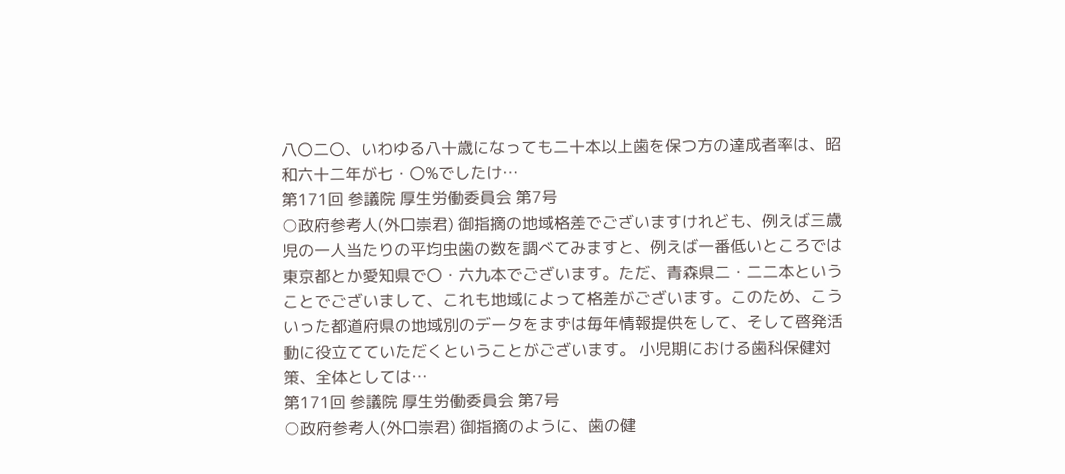八〇二〇、いわゆる八十歳になっても二十本以上歯を保つ方の達成者率は、昭和六十二年が七・〇%でしたけ…
第171回 参議院 厚生労働委員会 第7号
○政府参考人(外口崇君) 御指摘の地域格差でございますけれども、例えば三歳児の一人当たりの平均虫歯の数を調べてみますと、例えば一番低いところでは東京都とか愛知県で〇・六九本でございます。ただ、青森県二・二二本ということでございまして、これも地域によって格差がございます。このため、こういった都道府県の地域別のデータをまずは毎年情報提供をして、そして啓発活動に役立てていただくということがございます。 小児期における歯科保健対策、全体としては…
第171回 参議院 厚生労働委員会 第7号
○政府参考人(外口崇君) 御指摘のように、歯の健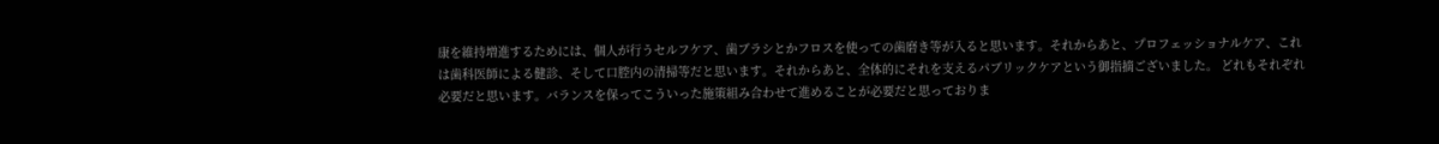康を維持増進するためには、個人が行うセルフケア、歯ブラシとかフロスを使っての歯磨き等が入ると思います。それからあと、プロフェッショナルケア、これは歯科医師による健診、そして口腔内の清掃等だと思います。それからあと、全体的にそれを支えるパブリックケアという御指摘ございました。 どれもそれぞれ必要だと思います。バランスを保ってこういった施策組み合わせて進めることが必要だと思っておりま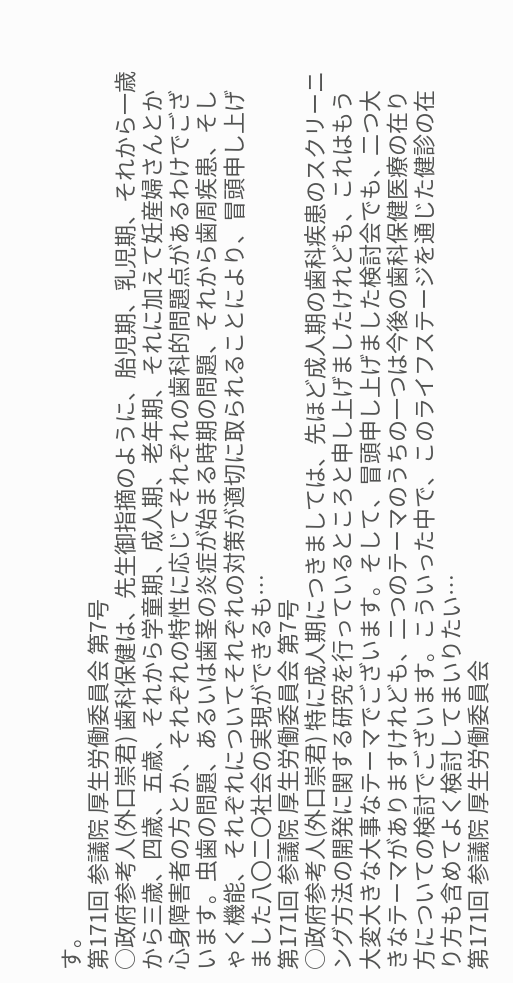す。
第171回 参議院 厚生労働委員会 第7号
○政府参考人(外口崇君) 歯科保健は、先生御指摘のように、胎児期、乳児期、それから一歳から三歳、四歳、五歳、それから学童期、成人期、老年期、それに加えて妊産婦さんとか心身障害者の方とか、それぞれの特性に応じてそれぞれの歯科的問題点があるわけでございます。虫歯の問題、あるいは歯茎の炎症が始まる時期の問題、それから歯周疾患、そしゃく機能、それぞれについてそれぞれの対策が適切に取られることにより、冒頭申し上げました八〇二〇社会の実現ができるも…
第171回 参議院 厚生労働委員会 第7号
○政府参考人(外口崇君) 特に成人期につきましては、先ほど成人期の歯科疾患のスクリーニング方法の開発に関する研究を行っているところと申し上げましたけれども、これはもう大変大きな大事なテーマでございます。そして、冒頭申し上げました検討会でも、二つ大きなテーマがありますけれども、二つのテーマのうちの一つは今後の歯科保健医療の在り方についての検討でございます。こういった中で、このライフステージを通じた健診の在り方も含めてよく検討してまいりたい…
第171回 参議院 厚生労働委員会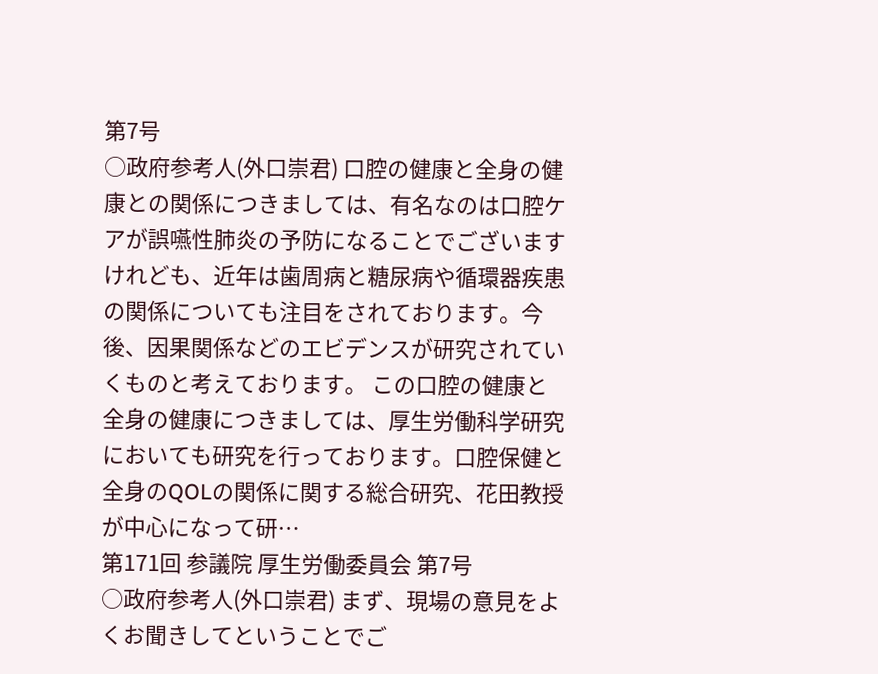第7号
○政府参考人(外口崇君) 口腔の健康と全身の健康との関係につきましては、有名なのは口腔ケアが誤嚥性肺炎の予防になることでございますけれども、近年は歯周病と糖尿病や循環器疾患の関係についても注目をされております。今後、因果関係などのエビデンスが研究されていくものと考えております。 この口腔の健康と全身の健康につきましては、厚生労働科学研究においても研究を行っております。口腔保健と全身のQOLの関係に関する総合研究、花田教授が中心になって研…
第171回 参議院 厚生労働委員会 第7号
○政府参考人(外口崇君) まず、現場の意見をよくお聞きしてということでご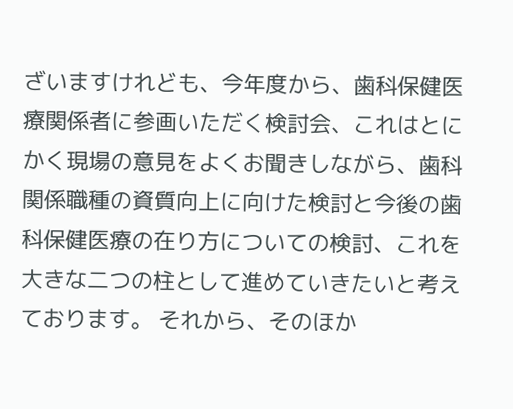ざいますけれども、今年度から、歯科保健医療関係者に参画いただく検討会、これはとにかく現場の意見をよくお聞きしながら、歯科関係職種の資質向上に向けた検討と今後の歯科保健医療の在り方についての検討、これを大きな二つの柱として進めていきたいと考えております。 それから、そのほか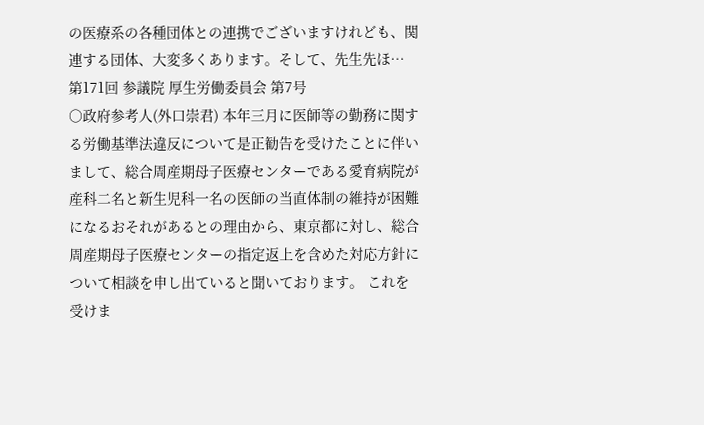の医療系の各種団体との連携でございますけれども、関連する団体、大変多くあります。そして、先生先ほ…
第171回 参議院 厚生労働委員会 第7号
○政府参考人(外口崇君) 本年三月に医師等の勤務に関する労働基準法違反について是正勧告を受けたことに伴いまして、総合周産期母子医療センターである愛育病院が産科二名と新生児科一名の医師の当直体制の維持が困難になるおそれがあるとの理由から、東京都に対し、総合周産期母子医療センターの指定返上を含めた対応方針について相談を申し出ていると聞いております。 これを受けま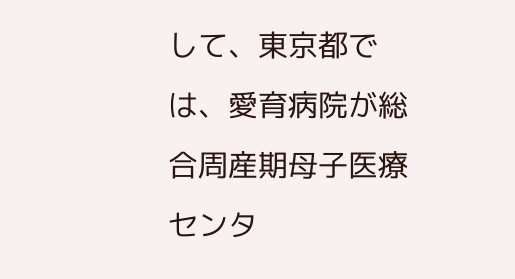して、東京都では、愛育病院が総合周産期母子医療センタ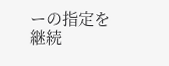ーの指定を継続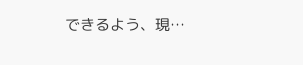できるよう、現…